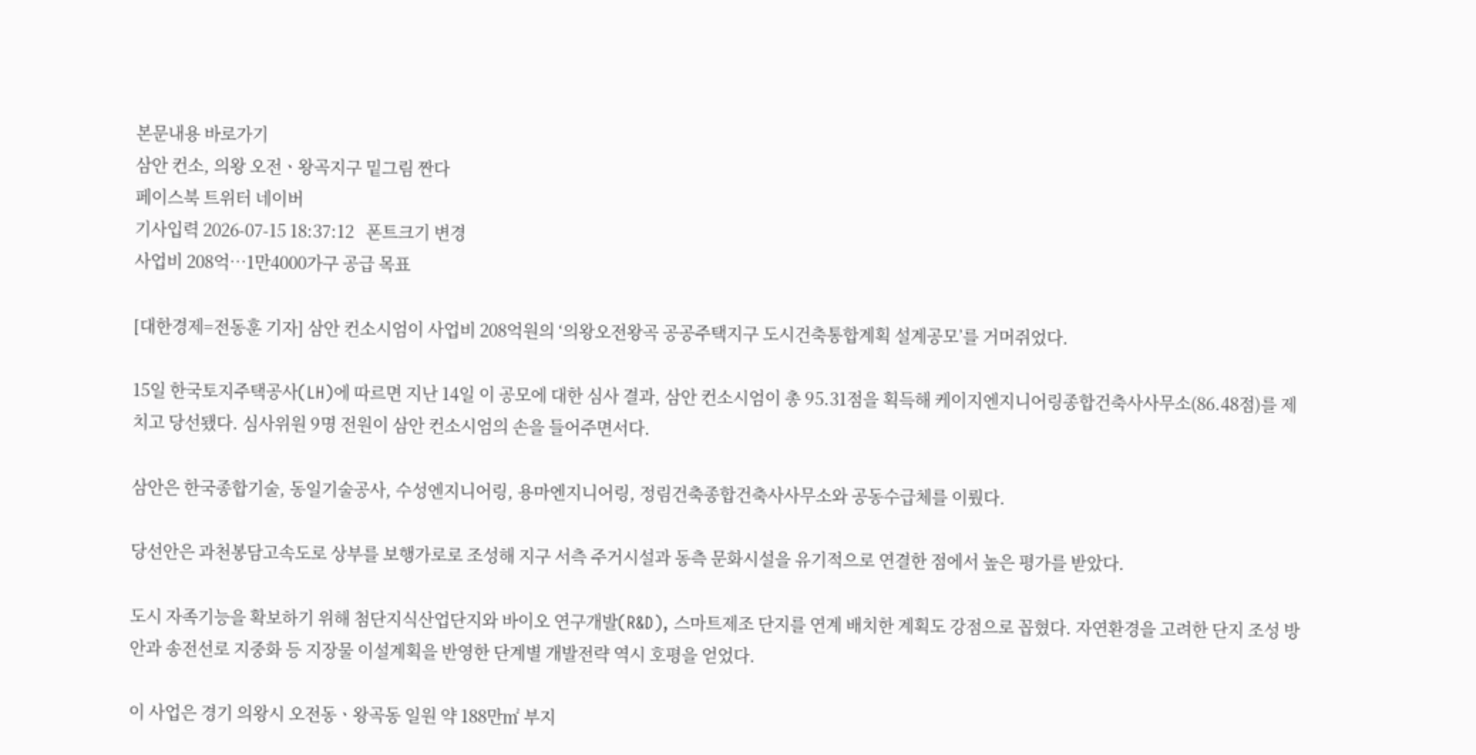본문내용 바로가기
삼안 컨소, 의왕 오전ㆍ왕곡지구 밑그림 짠다
페이스북 트위터 네이버
기사입력 2026-07-15 18:37:12   폰트크기 변경
사업비 208억…1만4000가구 공급 목표

[대한경제=전동훈 기자] 삼안 컨소시엄이 사업비 208억원의 ‘의왕오전왕곡 공공주택지구 도시건축통합계획 설계공모’를 거머쥐었다.

15일 한국토지주택공사(LH)에 따르면 지난 14일 이 공모에 대한 심사 결과, 삼안 컨소시엄이 총 95.31점을 획득해 케이지엔지니어링종합건축사사무소(86.48점)를 제치고 당선됐다. 심사위원 9명 전원이 삼안 컨소시엄의 손을 들어주면서다.

삼안은 한국종합기술, 동일기술공사, 수성엔지니어링, 용마엔지니어링, 정림건축종합건축사사무소와 공동수급체를 이뤘다.

당선안은 과천봉담고속도로 상부를 보행가로로 조성해 지구 서측 주거시설과 동측 문화시설을 유기적으로 연결한 점에서 높은 평가를 받았다.

도시 자족기능을 확보하기 위해 첨단지식산업단지와 바이오 연구개발(R&D), 스마트제조 단지를 연계 배치한 계획도 강점으로 꼽혔다. 자연환경을 고려한 단지 조성 방안과 송전선로 지중화 등 지장물 이설계획을 반영한 단계별 개발전략 역시 호평을 얻었다.

이 사업은 경기 의왕시 오전동ㆍ왕곡동 일원 약 188만㎡ 부지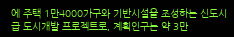에 주택 1만4000가구와 기반시설을 조성하는 신도시급 도시개발 프로젝트로, 계획인구는 약 3만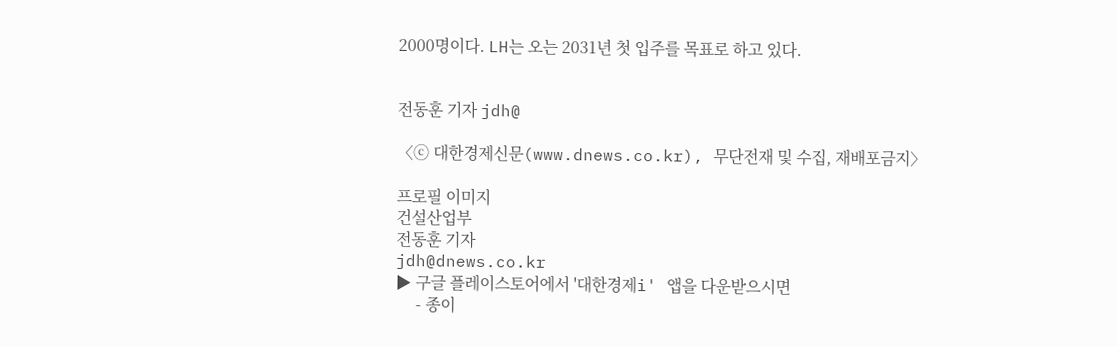2000명이다. LH는 오는 2031년 첫 입주를 목표로 하고 있다.


전동훈 기자 jdh@

〈ⓒ 대한경제신문(www.dnews.co.kr), 무단전재 및 수집, 재배포금지〉

프로필 이미지
건설산업부
전동훈 기자
jdh@dnews.co.kr
▶ 구글 플레이스토어에서 '대한경제i' 앱을 다운받으시면
     - 종이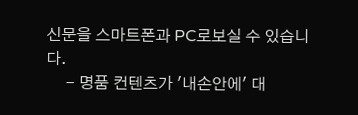신문을 스마트폰과 PC로보실 수 있습니다.
     - 명품 컨텐츠가 '내손안에' 대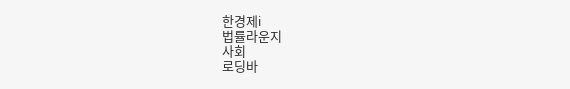한경제i
법률라운지
사회
로딩바